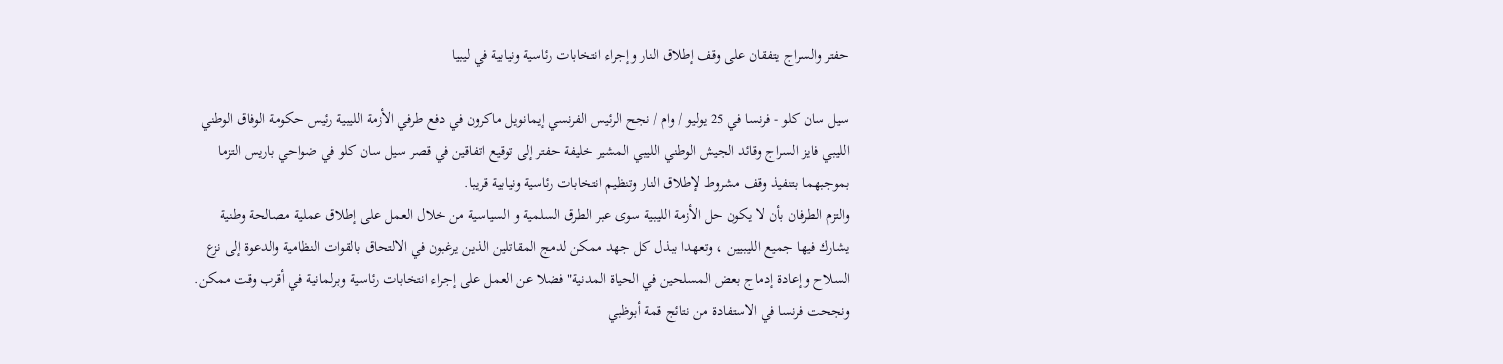حفتر والسراج يتفقان على وقف إطلاق النار وإجراء انتخابات رئاسية ونيابية في ليبيا

سيل سان كلو - فرنسا في 25 يوليو / وام / نجح الرئيس الفرنسي إيمانويل ماكرون في دفع طرفي الأزمة الليبية رئيس حكومة الوفاق الوطني الليبي فايز السراج وقائد الجيش الوطني الليبي المشير خليفة حفتر إلى توقيع اتفاقين في قصر سيل سان كلو في ضواحي باريس التزما بموجبهما بتنفيذ وقف مشروط لإطلاق النار وتنظيم انتخابات رئاسية ونيابية قريبا.
والتزم الطرفان بأن لا يكون حل الأزمة الليبية سوى عبر الطرق السلمية و السياسية من خلال العمل على إطلاق عملية مصالحة وطنية يشارك فيها جميع الليبيين ، وتعهدا ببذل كل جهد ممكن لدمج المقاتلين الذين يرغبون في الالتحاق بالقوات النظامية والدعوة إلى نزع السلاح وإعادة إدماج بعض المسلحين في الحياة المدنية" فضلا عن العمل على إجراء انتخابات رئاسية وبرلمانية في أقرب وقت ممكن.
ونجحت فرنسا في الاستفادة من نتائج قمة أبوظبي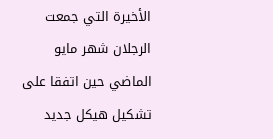الأخيرة التي جمعت الرجلان شهر مايو الماضي حين اتفقا على تشكيل هيكل جديد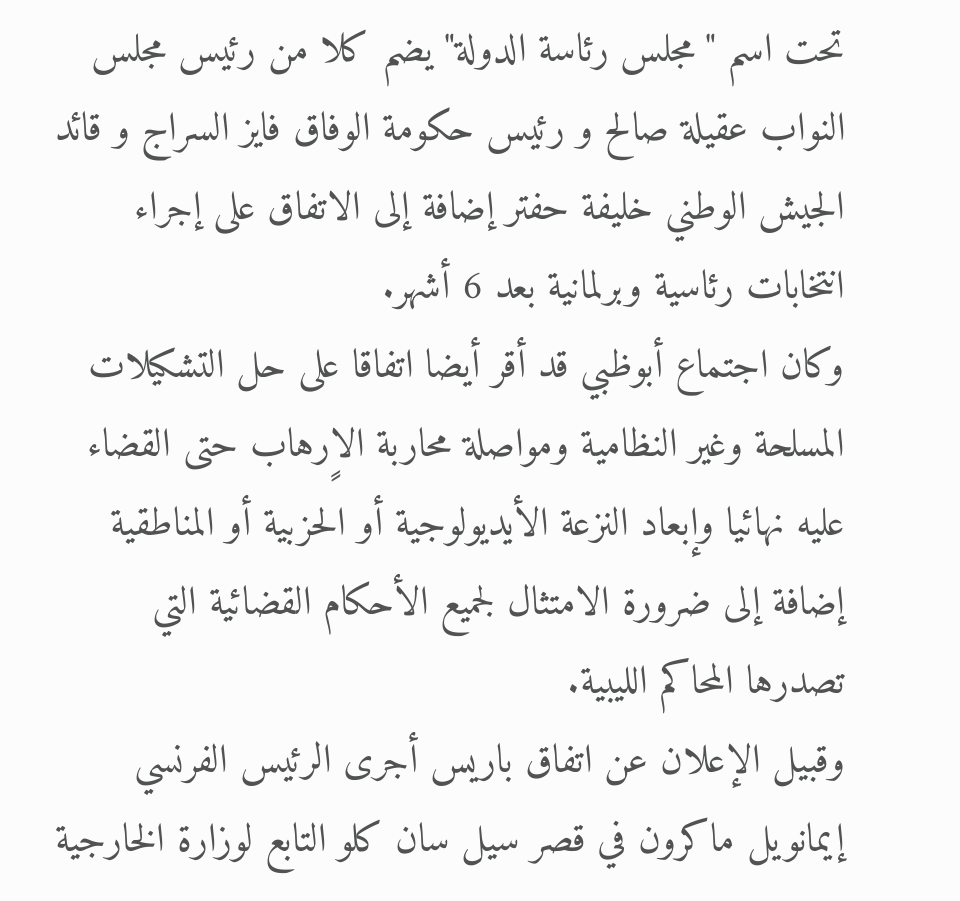تحت اسم "مجلس رئاسة الدولة" يضم كلا من رئيس مجلس النواب عقيلة صالح و رئيس حكومة الوفاق فايز السراج و قائد الجيش الوطني خليفة حفتر إضافة إلى الاتفاق على إجراء انتخابات رئاسية وبرلمانية بعد 6 أشهر.
وكان اجتماع أبوظبي قد أقر أيضا اتفاقا على حل التشكيلات المسلحة وغير النظامية ومواصلة محاربة الاٍرهاب حتى القضاء عليه نهائيا وإبعاد النزعة الأيديولوجية أو الحزبية أو المناطقية إضافة إلى ضرورة الامتثال لجميع الأحكام القضائية التي تصدرها المحاكم الليبية.
وقبيل الإعلان عن اتفاق باريس أجرى الرئيس الفرنسي إيمانويل ماكرون في قصر سيل سان كلو التابع لوزارة الخارجية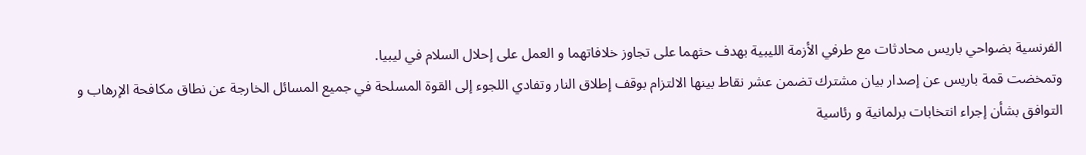الفرنسية بضواحي باريس محادثات مع طرفي الأزمة الليبية بهدف حثهما على تجاوز خلافاتهما و العمل على إحلال السلام في ليبيا.
وتمخضت قمة باريس عن إصدار بيان مشترك تضمن عشر نقاط بينها الالتزام بوقف إطلاق النار وتفادي اللجوء إلى القوة المسلحة في جميع المسائل الخارجة عن نطاق مكافحة الإرهاب و التوافق بشأن إجراء انتخابات برلمانية و رئاسية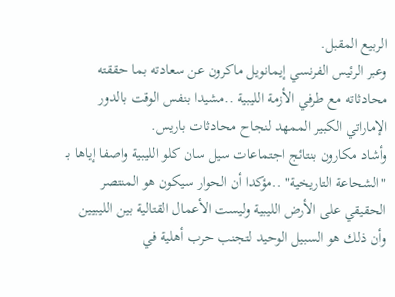الربيع المقبل.
وعبر الرئيس الفرنسي إيمانويل ماكرون عن سعادته بما حققته محادثاته مع طرفي الأزمة الليبية ..مشيدا بنفس الوقت بالدور الإماراتي الكبير الممهد لنجاح محادثات باريس.
وأشاد مكارون بنتائج اجتماعات سيل سان كلو الليبية واصفا إياها بـ "الشحاعة التاريخية" ..مؤكدا أن الحوار سيكون هو المنتصر الحقيقي على الأرض الليبية وليست الأعمال القتالية بين الليبيين وأن ذلك هو السبيل الوحيد لتجنب حرب أهلية في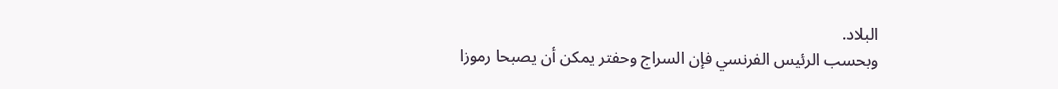البلاد.
وبحسب الرئيس الفرنسي فإن السراج وحفتر يمكن أن يصبحا رموزا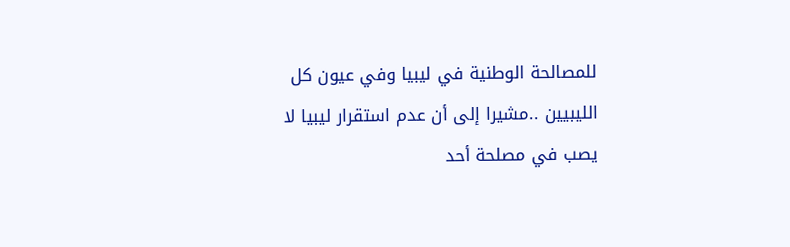للمصالحة الوطنية في ليبيا وفي عيون كل الليبيين ..مشيرا إلى أن عدم استقرار ليبيا لا يصب في مصلحة أحد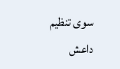سوى تنظيم داعش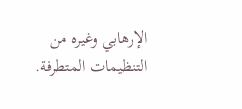الإرهابي وغيره من التنظيمات المتطرفة.